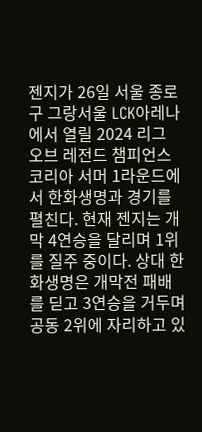젠지가 26일 서울 종로구 그랑서울 LCK아레나에서 열릴 2024 리그 오브 레전드 챔피언스 코리아 서머 1라운드에서 한화생명과 경기를 펼친다. 현재 젠지는 개막 4연승을 달리며 1위를 질주 중이다. 상대 한화생명은 개막전 패배를 딛고 3연승을 거두며 공동 2위에 자리하고 있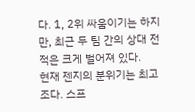다. 1, 2위 싸움이기는 하지만, 최근 두 팀 간의 상대 전적은 크게 벌어져 있다.
현재 젠지의 분위기는 최고조다. 스프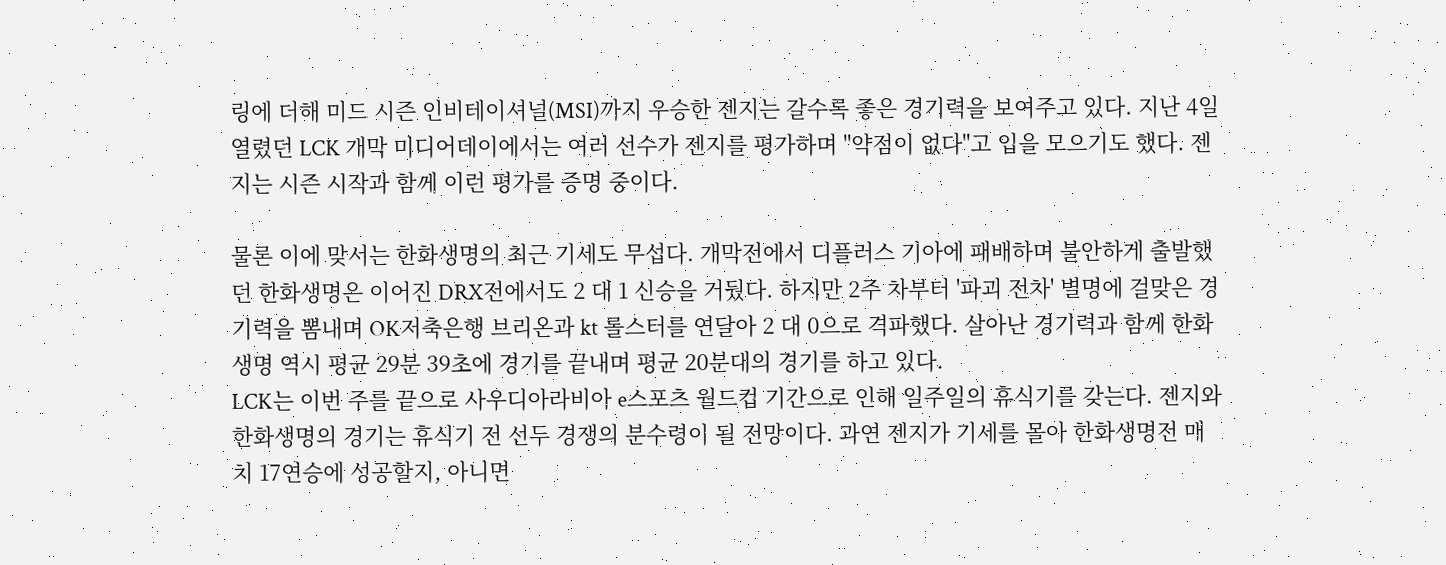링에 더해 미드 시즌 인비테이셔널(MSI)까지 우승한 젠지는 갈수록 좋은 경기력을 보여주고 있다. 지난 4일 열렸던 LCK 개막 미디어데이에서는 여러 선수가 젠지를 평가하며 "약점이 없다"고 입을 모으기도 했다. 젠지는 시즌 시작과 함께 이런 평가를 증명 중이다.

물론 이에 맞서는 한화생명의 최근 기세도 무섭다. 개막전에서 디플러스 기아에 패배하며 불안하게 출발했던 한화생명은 이어진 DRX전에서도 2 대 1 신승을 거뒀다. 하지만 2주 차부터 '파괴 전차' 별명에 걸맞은 경기력을 뽐내며 OK저축은행 브리온과 kt 롤스터를 연달아 2 대 0으로 격파했다. 살아난 경기력과 함께 한화생명 역시 평균 29분 39초에 경기를 끝내며 평균 20분대의 경기를 하고 있다.
LCK는 이번 주를 끝으로 사우디아라비아 e스포츠 월드컵 기간으로 인해 일주일의 휴식기를 갖는다. 젠지와 한화생명의 경기는 휴식기 전 선두 경쟁의 분수령이 될 전망이다. 과연 젠지가 기세를 몰아 한화생명전 매치 17연승에 성공할지, 아니면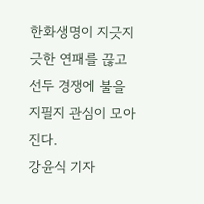한화생명이 지긋지긋한 연패를 끊고 선두 경쟁에 불을 지필지 관심이 모아진다.
강윤식 기자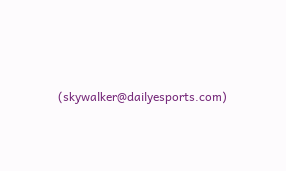(skywalker@dailyesports.com)